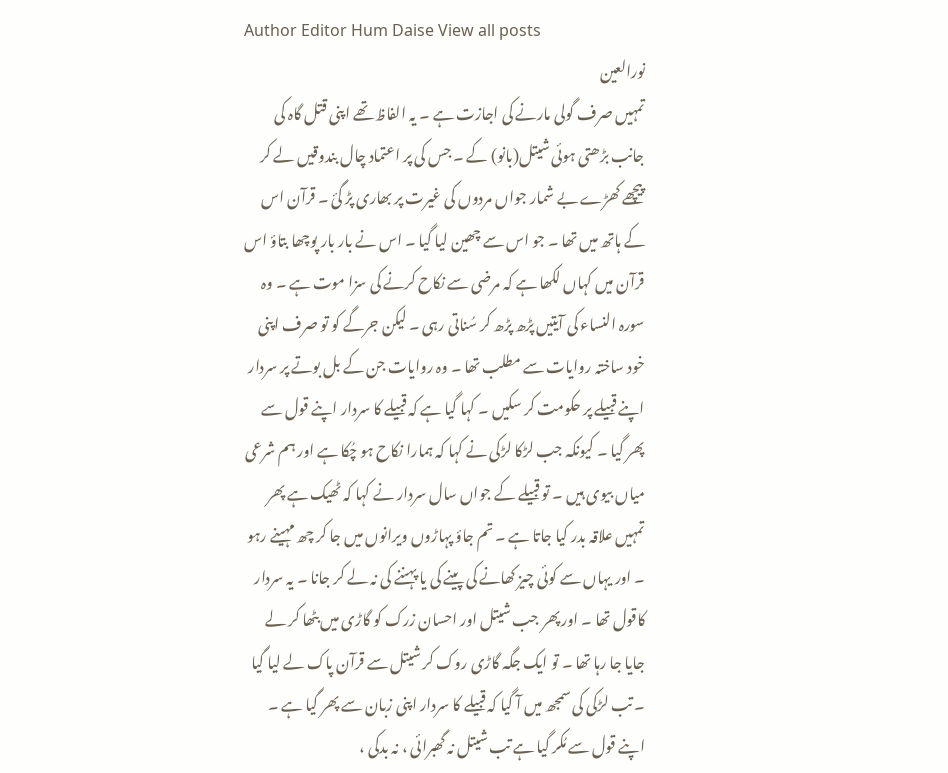Author Editor Hum Daise View all posts
نورالعین
تمہیں صرف گولی مارنے کی اجازت ہے ۔ یہ الفاظ تھے اپنی قتل گاہ کی جانب بڑھتی ہوئی شیتل(بانو) کے ۔ جس کی پر اعتماد چال بندوقیں لے کر پیچھے کھڑے بے شمار جواں مردوں کی غیرت پر بھاری پڑ گئ ۔ قرآن اس کے ہاتھ میں تھا ۔ جو اس سے چھین لیا گیا ۔ اس نے بار بار پوچھا بتاؤ اس قرآن میں کہاں لکھا ہے کہ مرضی سے نکاح کرنے کی سزا موت ہے ۔ وہ سورہ النساء کی آیتیں پڑھ پڑھ کر سُناتی رہی ۔ لیکن جرگے کو تو صرف اپنی خود ساختہ روایات سے مطلب تھا ۔ وہ روایات جن کے بل بوتے پر سردار اپنے قبیلے پر حکومت کر سکیں ۔ کہا گیا ہے کہ قبیلے کا سردار اپنے قول سے پھر گیا ۔ کیونکہ جب لڑکا لڑکی نے کہا کہ ہمارا نکاح ہو چُکا ہے اور ہم شرعی میاں بیوی ہیں ۔ تو قبیلے کے جواں سال سردار نے کہا کہ ٹھیک ہے پھر تمہیں علاقہ بدر کیا جاتا ہے ۔ تم جاؤ پہاڑوں ویرانوں میں جا کر چھ مہینے رہو ۔ اور یہاں سے کوئی چیز کھانے کی پینے کی یا پہننے کی نہ لے کر جانا ۔ یہ سردار کاقول تھا ۔ اور پھر جب شیتل اور احسان زرک کو گاڑی میں بٹھا کر لے جایا جا رہا تھا ۔ تو ایک جگہ گاڑی روک کر شیتل سے قرآن پاک لے لیا گیا ۔ تب لڑکی کی سمجھ میں آ گیا کہ قبیلے کا سردار اپنی زبان سے پھر گیا ہے ۔ اپنے قول سے مُکر گیا ہے تب شیتل نہ گھبرائی ، نہ بدکی ،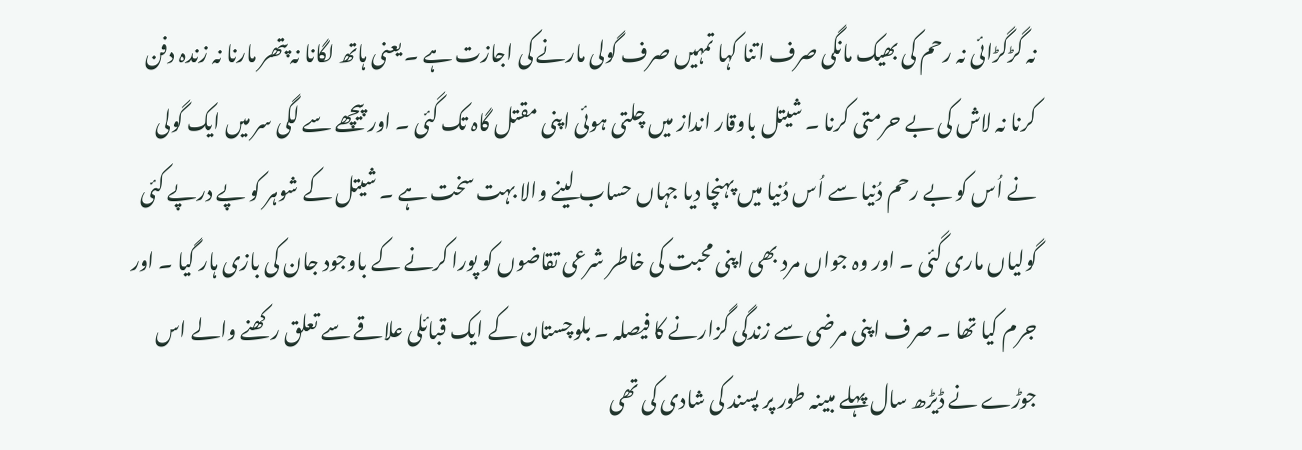نہ گڑگڑائی نہ رحم کی بھیک مانگی صرف اتنا کہا تمہیں صرف گولی مارنے کی اجازت ہے ۔ یعنی ہاتھ لگانا نہ پتھر مارنا نہ زندہ دفن کرنا نہ لاش کی بے حرمتی کرنا ۔ شیتل باوقار انداز میں چلتی ہوئی اپنی مقتل گاہ تک گئی ۔ اور پیچھے سے لگی سر میں ایک گولی نے اُس کو بے رحم دُنیا سے اُس دُنیا میں پہنچا دیا جہاں حساب لینے والا بہت سخت ہے ۔ شیتل کے شوہر کو پے درپے کئی گولیاں ماری گئی ۔ اور وہ جواں مرد بھی اپنی محبت کی خاطر شرعی تقاضوں کو پورا کرنے کے باوجود جان کی بازی ہار گیا ۔ اور جرم کیا تھا ۔ صرف اپنی مرضی سے زندگی گزارنے کا فیصلہ ۔ بلوچستان کے ایک قبائلی علاقے سے تعلق رکھنے والے اس جوڑے نے ڈیڑھ سال پہلے مبینہ طور پر پسند کی شادی کی تھی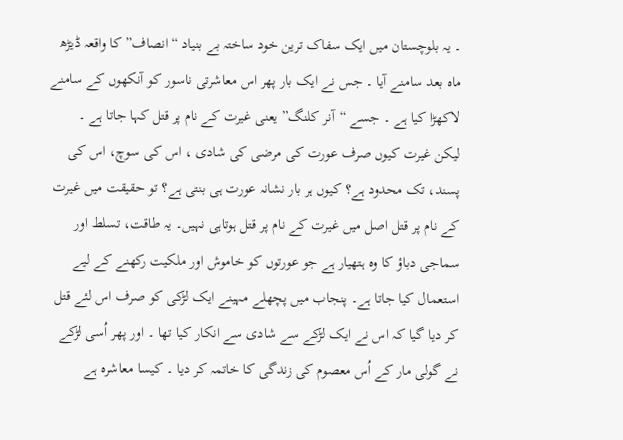۔ یہ بلوچستان میں ایک سفاک ترین خود ساختہ بے بنیاد “انصاف” کا واقعہ ڈیڑھ ماہ بعد سامنے آیا ۔ جس نے ایک بار پھر اس معاشرتی ناسور کو آنکھوں کے سامنے لاکھڑا کیا ہے ۔ جسے “آنر کلنگ” یعنی غیرت کے نام پر قتل کہا جاتا ہے ۔
لیکن غیرت کیوں صرف عورت کی مرضی کی شادی ، اس کی سوچ، اس کی پسند، تک محدود ہے؟ کیوں ہر بار نشانہ عورت ہی بنتی ہے؟ تو حقیقت میں غیرت کے نام پر قتل اصل میں غیرت کے نام پر قتل ہوتاہی نہیں۔ یہ طاقت، تسلط اور سماجی دباؤ کا وہ ہتھیار ہے جو عورتوں کو خاموش اور ملکیت رکھنے کے لیے استعمال کیا جاتا ہے۔ پنجاب میں پچھلے مہینے ایک لڑکی کو صرف اس لئے قتل کر دیا گیا کہ اس نے ایک لڑکے سے شادی سے انکار کیا تھا ۔ اور پھر اُسی لڑکے نے گولی مار کے اُس معصوم کی زندگی کا خاتمہ کر دیا ۔ کیسا معاشرہ ہے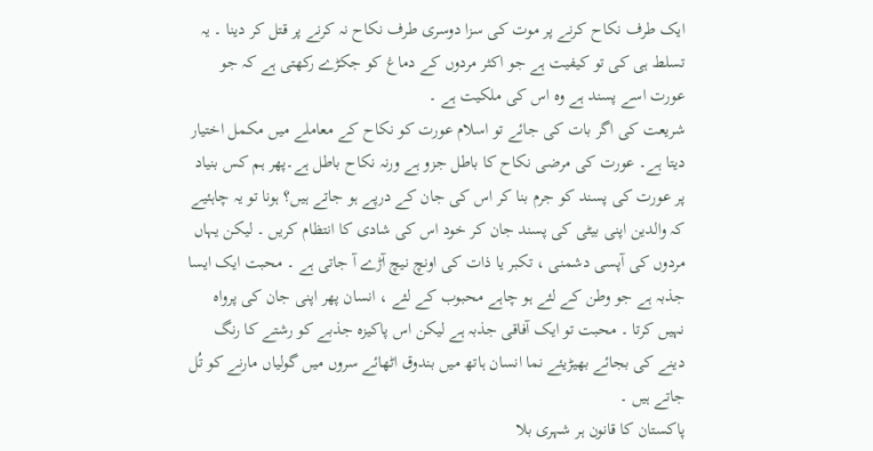ایک طرف نکاح کرنے پر موت کی سزا دوسری طرف نکاح نہ کرنے پر قتل کر دینا ۔ یہ تسلط ہی کی تو کیفیت ہے جو اکثر مردوں کے دماغ کو جکڑے رکھتی ہے کہ جو عورت اسے پسند ہے وہ اس کی ملکیت ہے ۔
شریعت کی اگر بات کی جائے تو اسلام عورت کو نکاح کے معاملے میں مکمل اختیار دیتا ہے۔ عورت کی مرضی نکاح کا باطل جزو ہے ورنہ نکاح باطل ہے۔پھر ہم کس بنیاد پر عورت کی پسند کو جرم بنا کر اس کی جان کے درپے ہو جاتے ہیں؟ ہونا تو یہ چاہئیے کہ والدین اپنی بیٹی کی پسند جان کر خود اس کی شادی کا انتظام کریں ۔ لیکن یہاں مردوں کی آپسی دشمنی ، تکبر یا ذات کی اونچ نیچ آڑے آ جاتی ہے ۔ محبت ایک ایسا جذبہ ہے جو وطن کے لئے ہو چاہے محبوب کے لئے ، انسان پھر اپنی جان کی پرواہ نہیں کرتا ۔ محبت تو ایک آفاقی جذبہ ہے لیکن اس پاکیزہ جذبے کو رشتے کا رنگ دینے کی بجائے بھیڑیئے نما انسان ہاتھ میں بندوق اٹھائے سروں میں گولیاں مارنے کو تُل جاتے ہیں ۔
پاکستان کا قانون ہر شہری بلا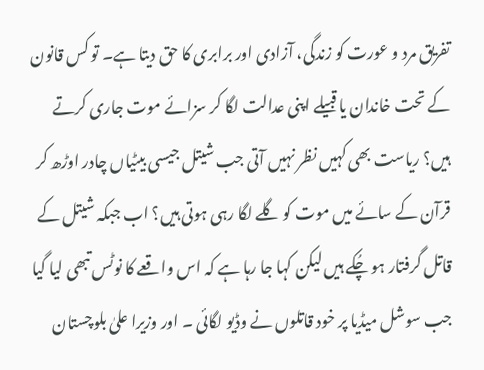تفریق مرد و عورت کو زندگی، آزادی اور برابری کا حق دیتا ہے۔ تو کس قانون کے تحت خاندان یا قبیلے اپنی عدالت لگا کر سزائے موت جاری کرتے ہیں؟ ریاست بھی کہیں نظر نہیں آتی جب شیتل جیسی بیٹیاں چادر اوڑھ کر قرآن کے سائے میں موت کو گلے لگا رہی ہوتی ہیں؟ اب جبکہ شیتل کے قاتل گرفتار ہو چُکے ہیں لیکن کہا جا رہا ہے کہ اس واقعے کا نوٹس تبھی لیا گیا جب سوشل میڈیا پر خود قاتلوں نے وڈیو لگائی ۔ اور وزیرا علیٰ بلوچستان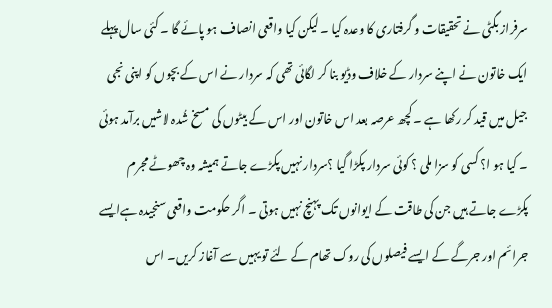سرفراز بگٹی نے تحقیقات و گرفتاری کا وعدہ کیا ۔ لیکن کیا واقعی انصاف ہو پائے گا ۔ کئی سال پہلے ایک خاتون نے اپنے سردار کے خلاف وڈیو بنا کر لگائی تھی کہ سردار نے اس کے بچوں کو اپنی نجی جیل میں قید کر رکھا ہے ۔ کچھ عرصہ بعد اس خاتون اور اس کے بیٹوں کی مسخ شُدہ لاشیں برآمد ہوئی ۔ کیا ہو ا؟ کسی کو سزا ملی ؟ کوئی سردار پکڑا گیا ؟سردار نہیں پکڑے جاتے ہمیشہ وہ چھوٹے مجرم پکڑے جاتے ہیں جن کی طاقت کے ایوانوں تک پہنچ نہیں ہوتی ۔ اگر حکومت واقعی سنجیدہ ہےایسے جرائم اور جرگے کے ایسے فیصلوں کی روک تھام کے لئے تو یہیں سے آغاز کریں۔ اس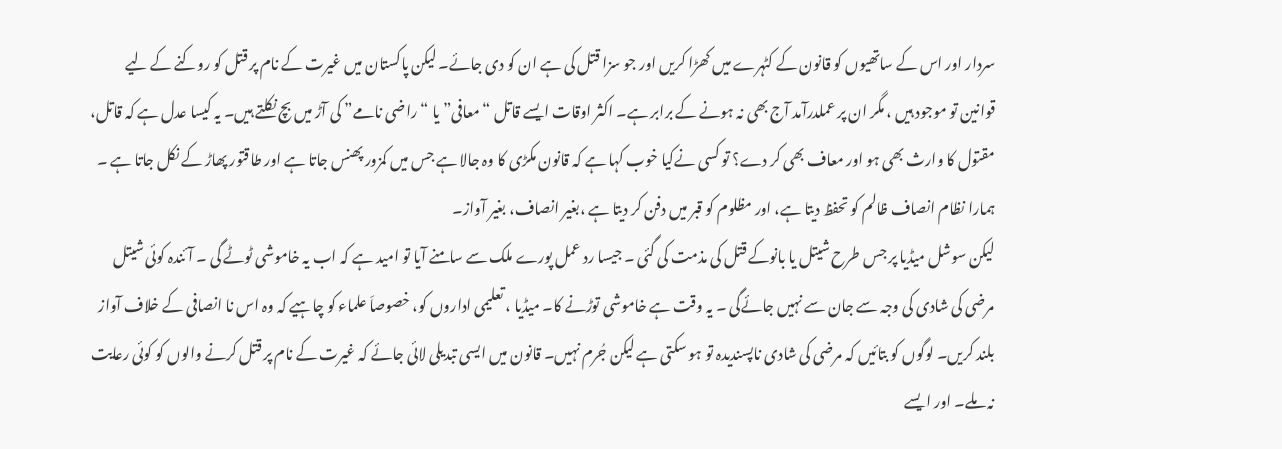سردار اور اس کے ساتھیوں کو قانون کے کٹہرے میں کھڑا کریں اور جو سزا قتل کی ہے ان کو دی جائے۔ لیکن پاکستان میں غیرت کے نام پر قتل کو روکنے کے لیے قوانین تو موجود ہیں ، مگر ان پر عملدرآمد آج بھی نہ ہونے کے برابر ہے۔ اکثر اوقات ایسے قاتل “معافی” یا “راضی نامے” کی آڑ میں بچ نکلتے ہیں۔ یہ کیسا عدل ہے کہ قاتل، مقتول کا وارث بھی ہو اور معاف بھی کر دے؟ تو کسی نےکیا خوب کہا ہے کہ قانون مکڑی کا وہ جالا ہے جس میں کمزور پھنس جاتا ہے اور طاقتور پھاڑ کے نکل جاتا ہے ۔ ہمارا نظام انصاف ظالم کو تحفظ دیتا ہے، اور مظلوم کو قبر میں دفن کر دیتا ہے ،بغیر انصاف، بغیر آواز۔
لیکن سوشل میڈیا پر جس طرح شیتل یا بانوکے قتل کی مذمت کی گئی ۔ جیسا رد عمل پورے ملک سے سامنے آیا تو امید ہے کہ اب یہ خاموشی ٹوٹے گی ۔ آئندہ کوئی شیتل مرضی کی شادی کی وجہ سے جان سے نہیں جائےگی ۔ یہ وقت ہے خاموشی توڑنے کا۔ میڈیا ، تعلیمی اداروں کو، خصوصاَ علماء کو چاہیے کہ وہ اس نا انصافی کے خلاف آواز بلند کریں۔ لوگوں کو بتائیں کہ مرضی کی شادی ناپسندیدہ تو ہو سکتی ہے لیکن جُرم نہیں۔ قانون میں ایسی تبدیلی لائی جائے کہ غیرت کے نام پر قتل کرنے والوں کو کوئی رعایت نہ ملے۔ اور ا یسے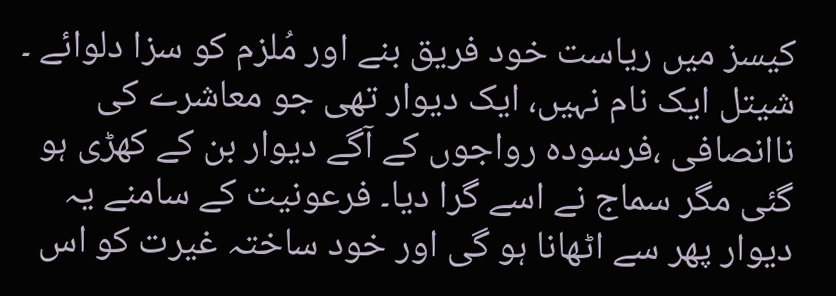کیسز میں ریاست خود فریق بنے اور مُلزم کو سزا دلوائے ۔
شیتل ایک نام نہیں، ایک دیوار تھی جو معاشرے کی ناانصافی ،فرسودہ رواجوں کے آگے دیوار بن کے کھڑی ہو گئی مگر سماج نے اسے گرا دیا۔ فرعونیت کے سامنے یہ دیوار پھر سے اٹھانا ہو گی اور خود ساختہ غیرت کو اس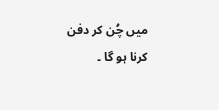میں چُن کر دفن کرنا ہو گا ۔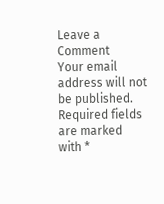Leave a Comment
Your email address will not be published. Required fields are marked with *